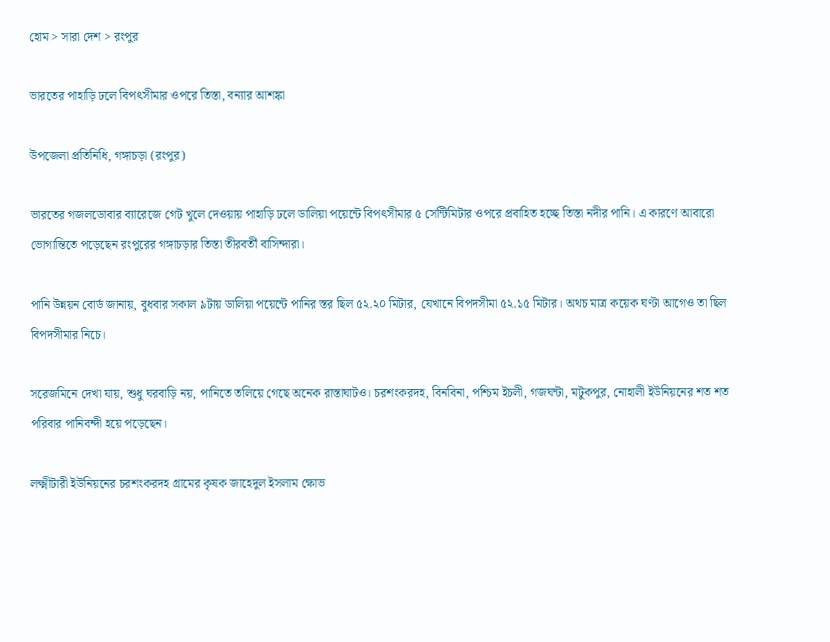হোম > সারা দেশ > রংপুর

ভারতের পাহাড়ি ঢলে বিপৎসীমার ওপরে তিস্তা, বন্যার আশঙ্কা

উপজেলা প্রতিনিধি, গঙ্গাচড়া (রংপুর)

ভারতের গজলডোবার ব্যারেজে গেট খুলে দেওয়ায় পাহাড়ি ঢলে ডালিয়া পয়েন্টে বিপৎসীমার ৫ সেন্টিমিটার ওপরে প্রবাহিত হচ্ছে তিস্তা নদীর পানি। এ কারণে আবারো ভোগান্তিতে পড়েছেন রংপুরের গঙ্গাচড়ার তিস্তা তীরবর্তী বাসিন্দারা।

পানি উন্নয়ন বোর্ড জানায়, বুধবার সকাল ৯টায় ডালিয়া পয়েন্টে পানির স্তর ছিল ৫২.২০ মিটার, যেখানে বিপদসীমা ৫২.১৫ মিটার। অথচ মাত্র কয়েক ঘণ্টা আগেও তা ছিল বিপদসীমার নিচে।

সরেজমিনে দেখা যায়, শুধু ঘরবাড়ি নয়, পানিতে তলিয়ে গেছে অনেক রাস্তাঘাটও। চরশংকরদহ, বিনবিনা‌, পশ্চিম ইচলী, গজঘন্টা, মটুকপুর, নোহালী ইউনিয়নের শত শত পরিবার পানিবন্দী হয়ে পড়েছেন।

লক্ষ্মীটারী ইউনিয়নের চরশংকরদহ গ্রামের কৃষক জাহেদুল ইসলাম ক্ষোভ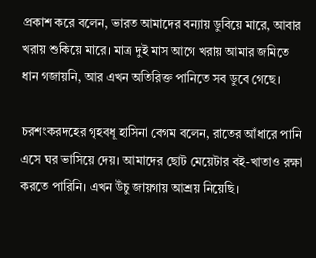প্রকাশ করে বলেন, ভারত আমাদের বন্যায় ডুবিয়ে মারে, আবার খরায় শুকিয়ে মারে। মাত্র দুই মাস আগে খরায় আমার জমিতে ধান গজায়নি, আর এখন অতিরিক্ত পানিতে সব ডুবে গেছে।

চরশংকরদহের গৃহবধূ হাসিনা বেগম বলেন, রাতের আঁধারে পানি এসে ঘর ভাসিয়ে দেয়। আমাদের ছোট মেয়েটার বই-খাতাও রক্ষা করতে পারিনি। এখন উঁচু জায়গায় আশ্রয় নিয়েছি।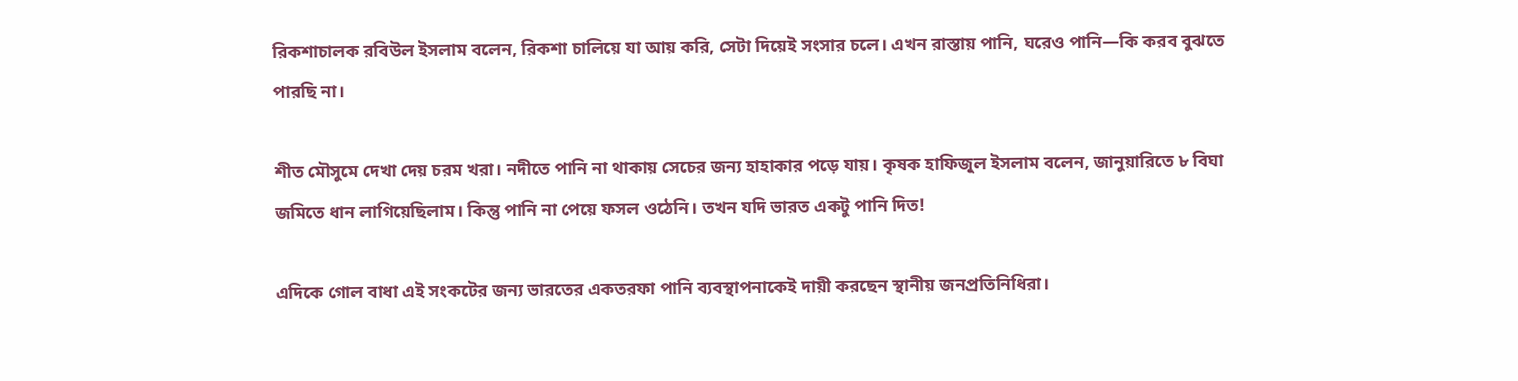রিকশাচালক রবিউল ইসলাম বলেন, রিকশা চালিয়ে যা আয় করি, সেটা দিয়েই সংসার চলে। এখন রাস্তায় পানি, ঘরেও পানি—কি করব বুঝতে পারছি না।

শীত মৌসুমে দেখা দেয় চরম খরা। নদীতে পানি না থাকায় সেচের জন্য হাহাকার পড়ে যায়। কৃষক হাফিজুল ইসলাম বলেন, জানুয়ারিতে ৮ বিঘা জমিতে ধান লাগিয়েছিলাম। কিন্তু পানি না পেয়ে ফসল ওঠেনি। তখন যদি ভারত একটু পানি দিত!

এদিকে গোল বাধা এই সংকটের জন্য ভারতের একতরফা পানি ব্যবস্থাপনাকেই দায়ী করছেন স্থানীয় জনপ্রতিনিধিরা।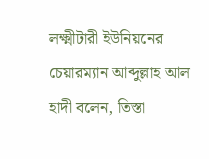লক্ষ্মীটারী ইউনিয়নের চেয়ারম্যান আব্দুল্লাহ আল হাদী বলেন, তিস্তা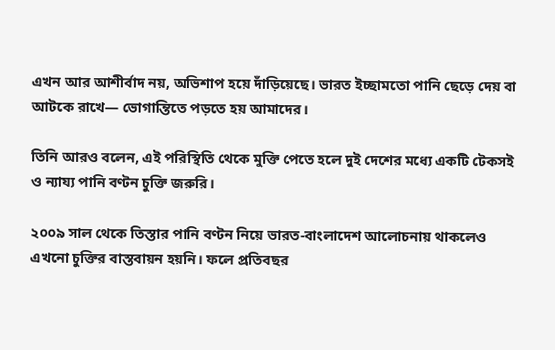এখন আর আশীর্বাদ নয়, অভিশাপ হয়ে দাঁড়িয়েছে। ভারত ইচ্ছামতো পানি ছেড়ে দেয় বা আটকে রাখে— ভোগান্তিতে পড়তে হয় আমাদের।

তিনি আরও বলেন, এই পরিস্থিতি থেকে মুক্তি পেতে হলে দুই দেশের মধ্যে একটি টেকসই ও ন্যায্য পানি বণ্টন চুক্তি জরুরি।

২০০৯ সাল থেকে তিস্তার পানি বণ্টন নিয়ে ভারত-বাংলাদেশ আলোচনায় থাকলেও এখনো চুক্তির বাস্তবায়ন হয়নি। ফলে প্রতিবছর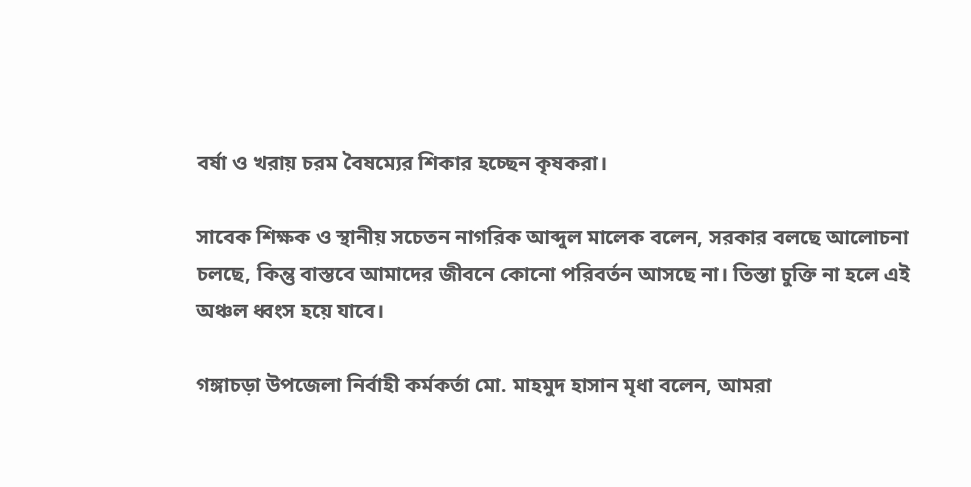বর্ষা ও খরায় চরম বৈষম্যের শিকার হচ্ছেন কৃষকরা।

সাবেক শিক্ষক ও স্থানীয় সচেতন নাগরিক আব্দুল মালেক বলেন, সরকার বলছে আলোচনা চলছে, কিন্তু বাস্তবে আমাদের জীবনে কোনো পরিবর্তন আসছে না। তিস্তা চুক্তি না হলে এই অঞ্চল ধ্বংস হয়ে যাবে।

গঙ্গাচড়া উপজেলা নির্বাহী কর্মকর্তা মো. মাহমুদ হাসান মৃধা বলেন, আমরা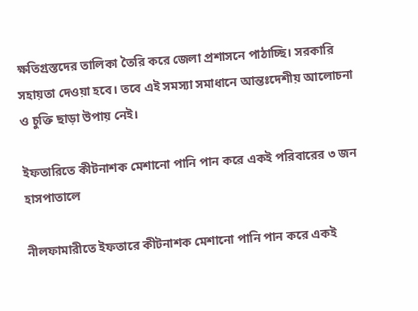ক্ষতিগ্রস্তদের তালিকা তৈরি করে জেলা প্রশাসনে পাঠাচ্ছি। সরকারি সহায়তা দেওয়া হবে। তবে এই সমস্যা সমাধানে আন্তঃদেশীয় আলোচনা ও চুক্তি ছাড়া উপায় নেই।

ইফতারিতে কীটনাশক মেশানো পানি পান করে একই পরিবারের ৩ জন হাসপাতালে

নীলফামারীতে ইফতারে কীটনাশক মেশানো পানি পান করে একই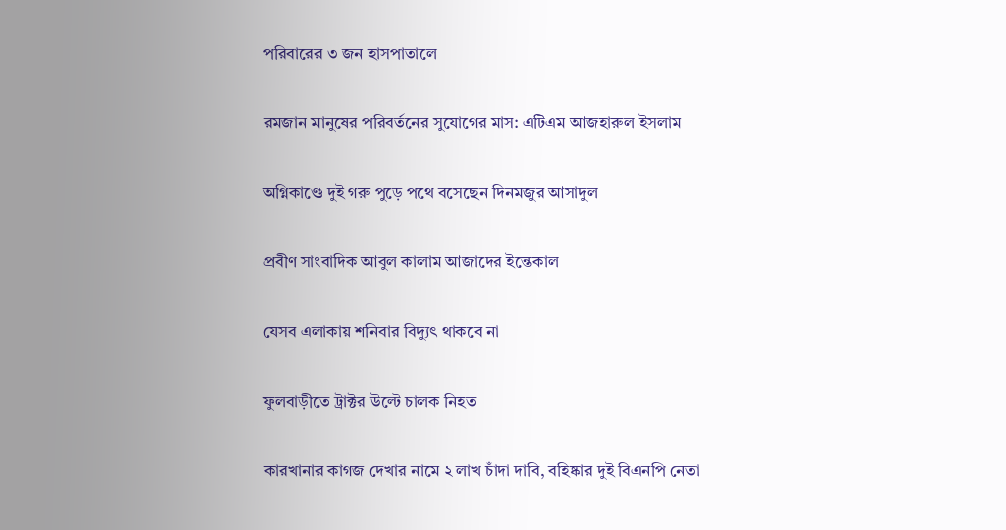পরিবারের ৩ জন হাসপাতালে

রমজান মানুষের পরিবর্তনের সুযোগের মাস: এটিএম আজহারুল ইসলাম

অগ্নিকাণ্ডে দুই গরু পুড়ে পথে বসেছেন দিনমজুর আসাদুল

প্রবীণ সাংবাদিক আবুল কালাম আজাদের ইন্তেকাল

যেসব এলাকায় শনিবার বিদ্যুৎ থাকবে না

ফুলবাড়ীতে ট্রাক্টর উল্টে চালক নিহত

কারখানার কাগজ দেখার নামে ২ লাখ চাঁদা দাবি, বহিষ্কার দুই বিএনপি নেতা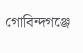গোবিন্দগঞ্জে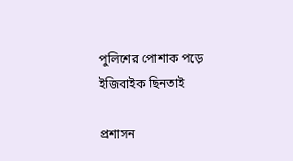পুলিশের পোশাক পড়ে ইজিবাইক ছিনতাই

প্রশাসন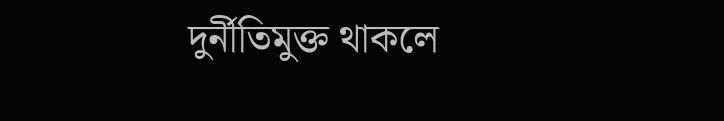দুর্নীতিমুক্ত থাকলে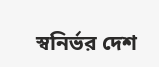স্বনির্ভর দেশ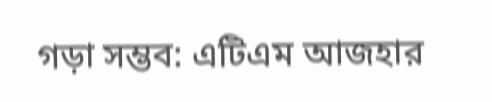গড়া সম্ভব: এটিএম আজহার